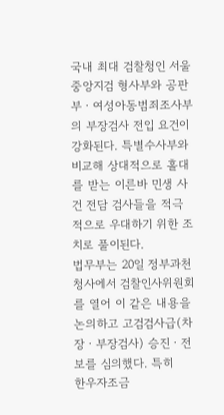국내 최대 검찰청인 서울중앙지검 형사부와 공판부ㆍ여성아동범죄조사부의 부장검사 전입 요건이 강화된다. 특별수사부와 비교해 상대적으로 홀대를 받는 이른바 민생 사건 전담 검사들을 적극적으로 우대하기 위한 조치로 풀이된다.
법무부는 20일 정부과천청사에서 검찰인사위원회를 열어 이 같은 내용을 논의하고 고검검사급(차장ㆍ부장검사) 승진ㆍ전보를 심의했다. 특히
한우자조금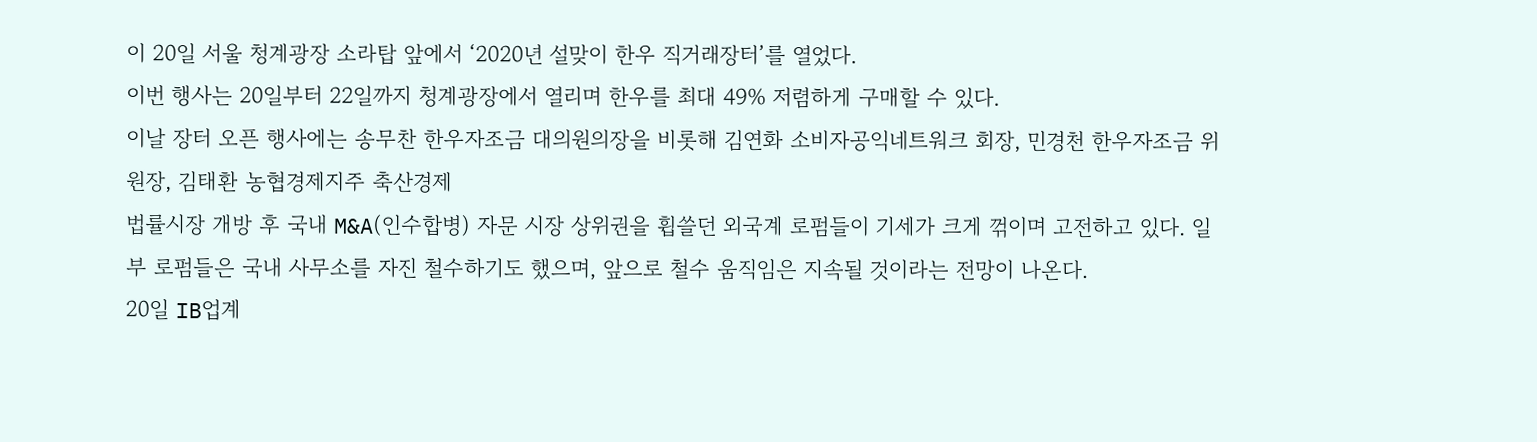이 20일 서울 청계광장 소라탑 앞에서 ‘2020년 설맞이 한우 직거래장터’를 열었다.
이번 행사는 20일부터 22일까지 청계광장에서 열리며 한우를 최대 49% 저렴하게 구매할 수 있다.
이날 장터 오픈 행사에는 송무찬 한우자조금 대의원의장을 비롯해 김연화 소비자공익네트워크 회장, 민경천 한우자조금 위원장, 김태환 농협경제지주 축산경제
법률시장 개방 후 국내 M&A(인수합병) 자문 시장 상위권을 휩쓸던 외국계 로펌들이 기세가 크게 꺾이며 고전하고 있다. 일부 로펌들은 국내 사무소를 자진 철수하기도 했으며, 앞으로 철수 움직임은 지속될 것이라는 전망이 나온다.
20일 IB업계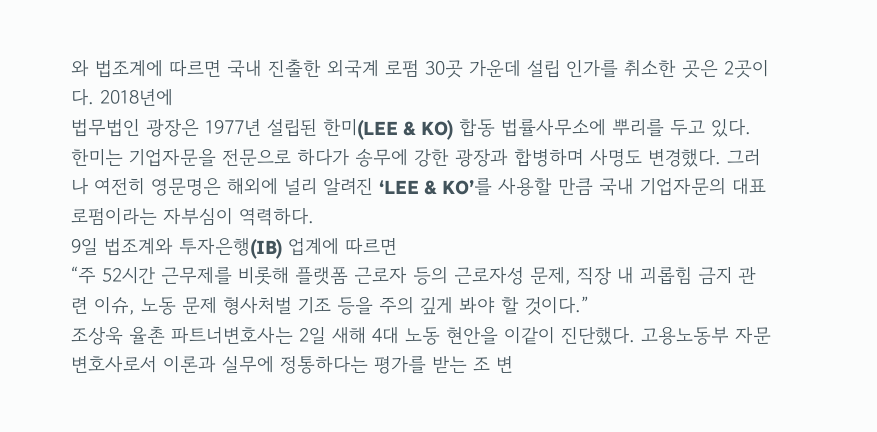와 법조계에 따르면 국내 진출한 외국계 로펌 30곳 가운데 설립 인가를 취소한 곳은 2곳이다. 2018년에
법무법인 광장은 1977년 설립된 한미(LEE & KO) 합동 법률사무소에 뿌리를 두고 있다. 한미는 기업자문을 전문으로 하다가 송무에 강한 광장과 합병하며 사명도 변경했다. 그러나 여전히 영문명은 해외에 널리 알려진 ‘LEE & KO’를 사용할 만큼 국내 기업자문의 대표 로펌이라는 자부심이 역력하다.
9일 법조계와 투자은행(IB) 업계에 따르면
“주 52시간 근무제를 비롯해 플랫폼 근로자 등의 근로자성 문제, 직장 내 괴롭힘 금지 관련 이슈, 노동 문제 형사처벌 기조 등을 주의 깊게 봐야 할 것이다.”
조상욱 율촌 파트너변호사는 2일 새해 4대 노동 현안을 이같이 진단했다. 고용노동부 자문변호사로서 이론과 실무에 정통하다는 평가를 받는 조 변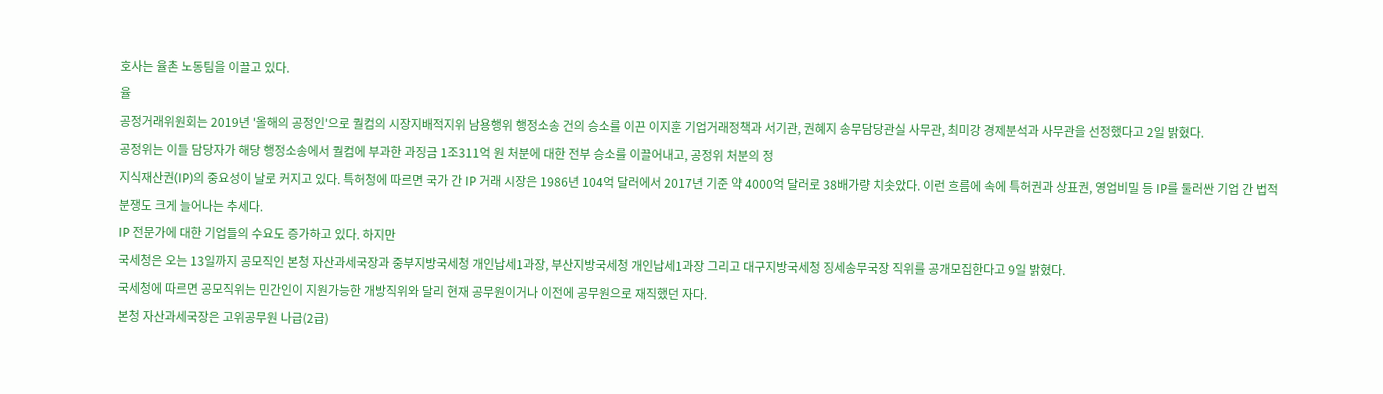호사는 율촌 노동팀을 이끌고 있다.
율
공정거래위원회는 2019년 '올해의 공정인'으로 퀄컴의 시장지배적지위 남용행위 행정소송 건의 승소를 이끈 이지훈 기업거래정책과 서기관, 권혜지 송무담당관실 사무관, 최미강 경제분석과 사무관을 선정했다고 2일 밝혔다.
공정위는 이들 담당자가 해당 행정소송에서 퀄컴에 부과한 과징금 1조311억 원 처분에 대한 전부 승소를 이끌어내고, 공정위 처분의 정
지식재산권(IP)의 중요성이 날로 커지고 있다. 특허청에 따르면 국가 간 IP 거래 시장은 1986년 104억 달러에서 2017년 기준 약 4000억 달러로 38배가량 치솟았다. 이런 흐름에 속에 특허권과 상표권, 영업비밀 등 IP를 둘러싼 기업 간 법적 분쟁도 크게 늘어나는 추세다.
IP 전문가에 대한 기업들의 수요도 증가하고 있다. 하지만
국세청은 오는 13일까지 공모직인 본청 자산과세국장과 중부지방국세청 개인납세1과장, 부산지방국세청 개인납세1과장 그리고 대구지방국세청 징세송무국장 직위를 공개모집한다고 9일 밝혔다.
국세청에 따르면 공모직위는 민간인이 지원가능한 개방직위와 달리 현재 공무원이거나 이전에 공무원으로 재직했던 자다.
본청 자산과세국장은 고위공무원 나급(2급)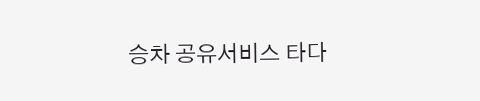승차 공유서비스 타다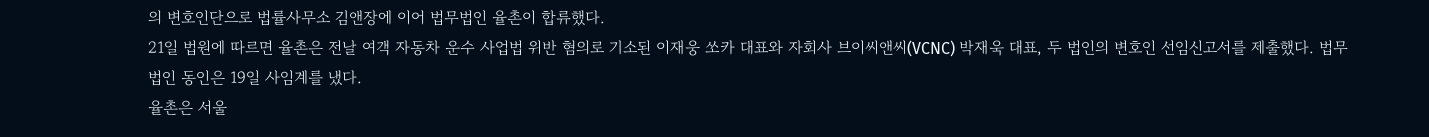의 변호인단으로 법률사무소 김앤장에 이어 법무법인 율촌이 합류했다.
21일 법원에 따르면 율촌은 전날 여객 자동차 운수 사업법 위반 혐의로 기소된 이재웅 쏘카 대표와 자회사 브이씨앤씨(VCNC) 박재욱 대표, 두 법인의 변호인 선임신고서를 제출했다. 법무법인 동인은 19일 사임계를 냈다.
율촌은 서울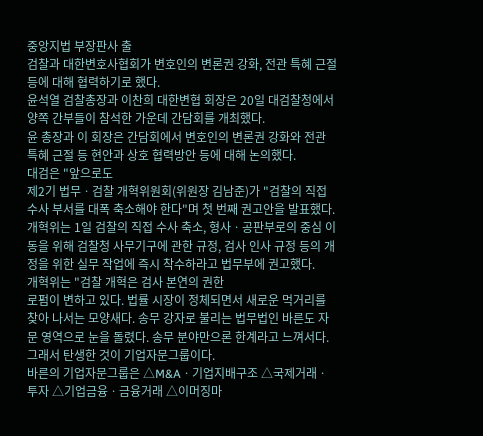중앙지법 부장판사 출
검찰과 대한변호사협회가 변호인의 변론권 강화, 전관 특혜 근절 등에 대해 협력하기로 했다.
윤석열 검찰총장과 이찬희 대한변협 회장은 20일 대검찰청에서 양쪽 간부들이 참석한 가운데 간담회를 개최했다.
윤 총장과 이 회장은 간담회에서 변호인의 변론권 강화와 전관 특혜 근절 등 현안과 상호 협력방안 등에 대해 논의했다.
대검은 "앞으로도
제2기 법무ㆍ검찰 개혁위원회(위원장 김남준)가 "검찰의 직접 수사 부서를 대폭 축소해야 한다"며 첫 번째 권고안을 발표했다.
개혁위는 1일 검찰의 직접 수사 축소, 형사ㆍ공판부로의 중심 이동을 위해 검찰청 사무기구에 관한 규정, 검사 인사 규정 등의 개정을 위한 실무 작업에 즉시 착수하라고 법무부에 권고했다.
개혁위는 "검찰 개혁은 검사 본연의 권한
로펌이 변하고 있다. 법률 시장이 정체되면서 새로운 먹거리를 찾아 나서는 모양새다. 송무 강자로 불리는 법무법인 바른도 자문 영역으로 눈을 돌렸다. 송무 분야만으론 한계라고 느껴서다. 그래서 탄생한 것이 기업자문그룹이다.
바른의 기업자문그룹은 △M&Aㆍ기업지배구조 △국제거래ㆍ투자 △기업금융ㆍ금융거래 △이머징마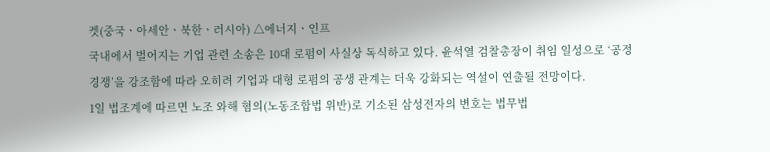켓(중국ㆍ아세안ㆍ북한ㆍ러시아) △에너지ㆍ인프
국내에서 벌어지는 기업 관련 소송은 10대 로펌이 사실상 독식하고 있다. 윤석열 검찰총장이 취임 일성으로 ‘공정 경쟁’을 강조함에 따라 오히려 기업과 대형 로펌의 공생 관계는 더욱 강화되는 역설이 연출될 전망이다.
1일 법조계에 따르면 노조 와해 혐의(노동조합법 위반)로 기소된 삼성전자의 변호는 법무법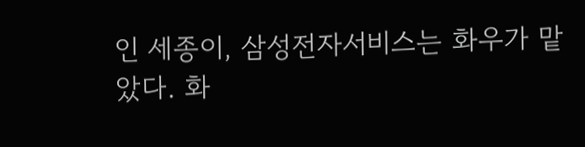인 세종이, 삼성전자서비스는 화우가 맡았다. 화